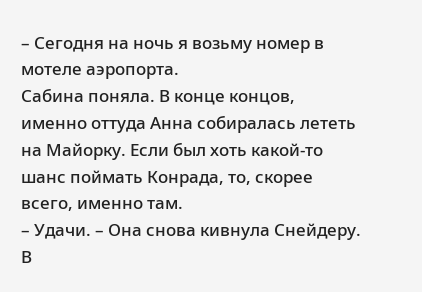– Сегодня на ночь я возьму номер в мотеле аэропорта.
Сабина поняла. В конце концов, именно оттуда Анна собиралась лететь на Майорку. Если был хоть какой-то шанс поймать Конрада, то, скорее всего, именно там.
– Удачи. – Она снова кивнула Снейдеру.
В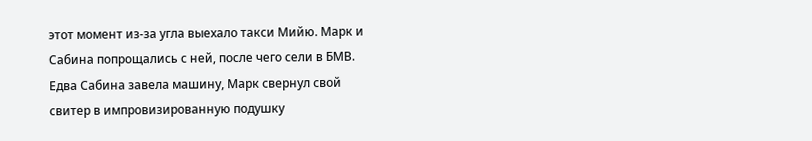этот момент из-за угла выехало такси Мийю. Марк и Сабина попрощались с ней, после чего сели в БМВ. Едва Сабина завела машину, Марк свернул свой свитер в импровизированную подушку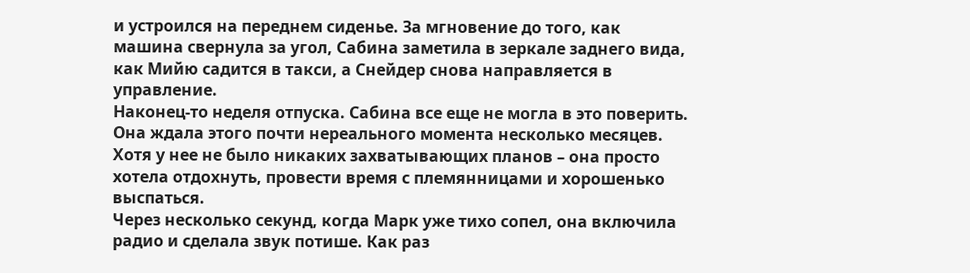и устроился на переднем сиденье. За мгновение до того, как машина свернула за угол, Сабина заметила в зеркале заднего вида, как Мийю садится в такси, а Снейдер снова направляется в управление.
Наконец-то неделя отпуска. Сабина все еще не могла в это поверить. Она ждала этого почти нереального момента несколько месяцев. Хотя у нее не было никаких захватывающих планов – она просто хотела отдохнуть, провести время с племянницами и хорошенько выспаться.
Через несколько секунд, когда Марк уже тихо сопел, она включила радио и сделала звук потише. Как раз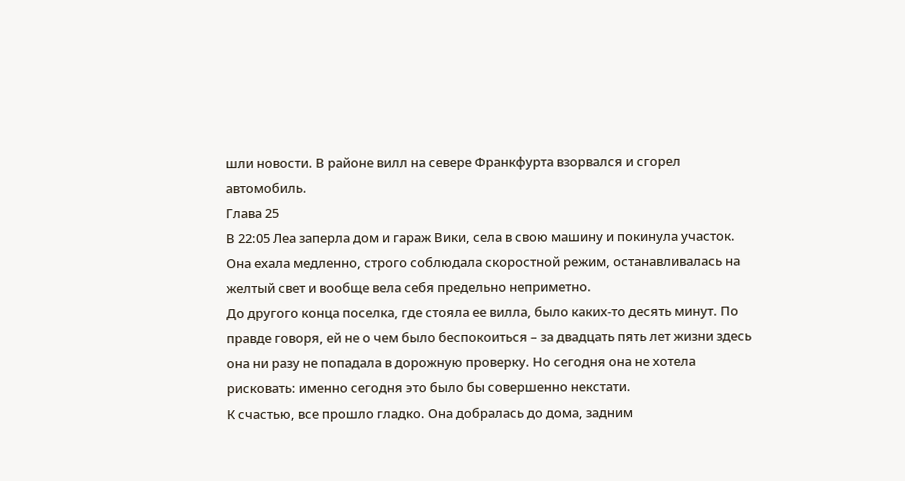шли новости. В районе вилл на севере Франкфурта взорвался и сгорел автомобиль.
Глава 25
В 22:05 Леа заперла дом и гараж Вики, села в свою машину и покинула участок. Она ехала медленно, строго соблюдала скоростной режим, останавливалась на желтый свет и вообще вела себя предельно неприметно.
До другого конца поселка, где стояла ее вилла, было каких-то десять минут. По правде говоря, ей не о чем было беспокоиться – за двадцать пять лет жизни здесь она ни разу не попадала в дорожную проверку. Но сегодня она не хотела рисковать: именно сегодня это было бы совершенно некстати.
К счастью, все прошло гладко. Она добралась до дома, задним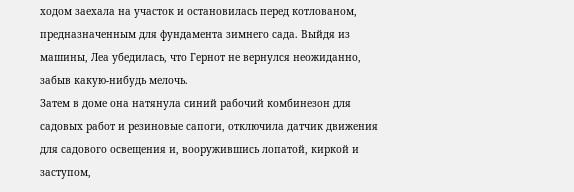ходом заехала на участок и остановилась перед котлованом, предназначенным для фундамента зимнего сада. Выйдя из машины, Леа убедилась, что Гернот не вернулся неожиданно, забыв какую-нибудь мелочь.
Затем в доме она натянула синий рабочий комбинезон для садовых работ и резиновые сапоги, отключила датчик движения для садового освещения и, вооружившись лопатой, киркой и заступом,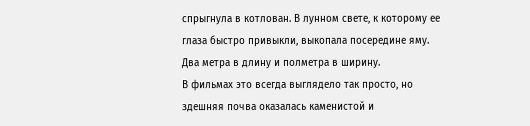спрыгнула в котлован. В лунном свете, к которому ее глаза быстро привыкли, выкопала посередине яму. Два метра в длину и полметра в ширину.
В фильмах это всегда выглядело так просто, но здешняя почва оказалась каменистой и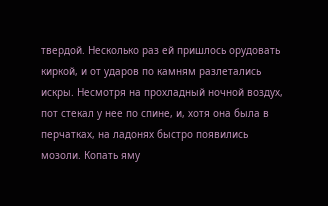твердой. Несколько раз ей пришлось орудовать киркой, и от ударов по камням разлетались искры. Несмотря на прохладный ночной воздух, пот стекал у нее по спине, и, хотя она была в перчатках, на ладонях быстро появились мозоли. Копать яму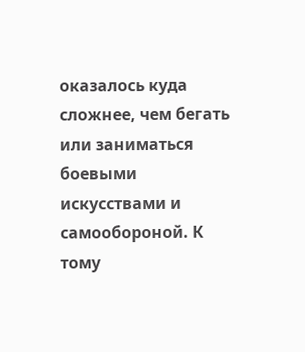оказалось куда сложнее, чем бегать или заниматься боевыми искусствами и самообороной. К тому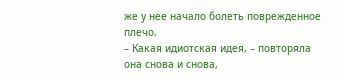же у нее начало болеть поврежденное плечо.
– Какая идиотская идея, – повторяла она снова и снова,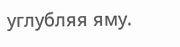углубляя яму.